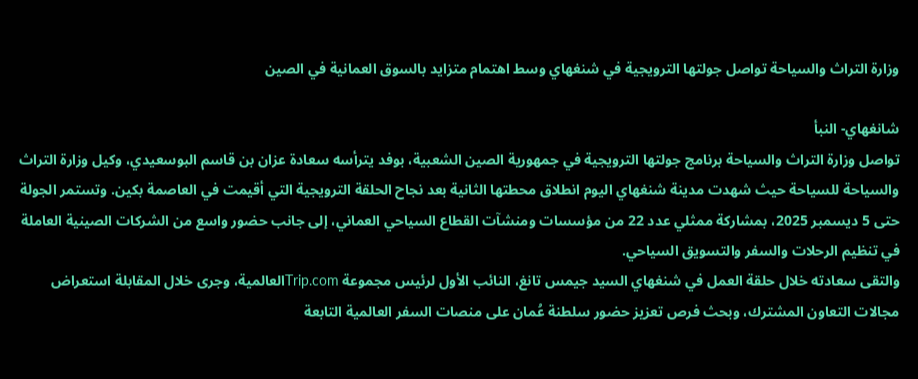وزارة التراث والسياحة تواصل جولتها الترويجية في شنغهاي وسط اهتمام متزايد بالسوق العمانية في الصين

شانغهاي- النبأ
تواصل وزارة التراث والسياحة برنامج جولتها الترويجية في جمهورية الصين الشعبية، بوفد يترأسه سعادة عزان بن قاسم البوسعيدي، وكيل وزارة التراث والسياحة للسياحة حيث شهدت مدينة شنغهاي اليوم انطلاق محطتها الثانية بعد نجاح الحلقة الترويجية التي أقيمت في العاصمة بكين. وتستمر الجولة حتى 5 ديسمبر 2025، بمشاركة ممثلي عدد 22 من مؤسسات ومنشآت القطاع السياحي العماني، إلى جانب حضور واسع من الشركات الصينية العاملة في تنظيم الرحلات والسفر والتسويق السياحي.
والتقى سعادته خلال حلقة العمل في شنغهاي السيد جيمس تانغ، النائب الأول لرئيس مجموعة Trip.comالعالمية، وجرى خلال المقابلة استعراض مجالات التعاون المشترك، وبحث فرص تعزيز حضور سلطنة عُمان على منصات السفر العالمية التابعة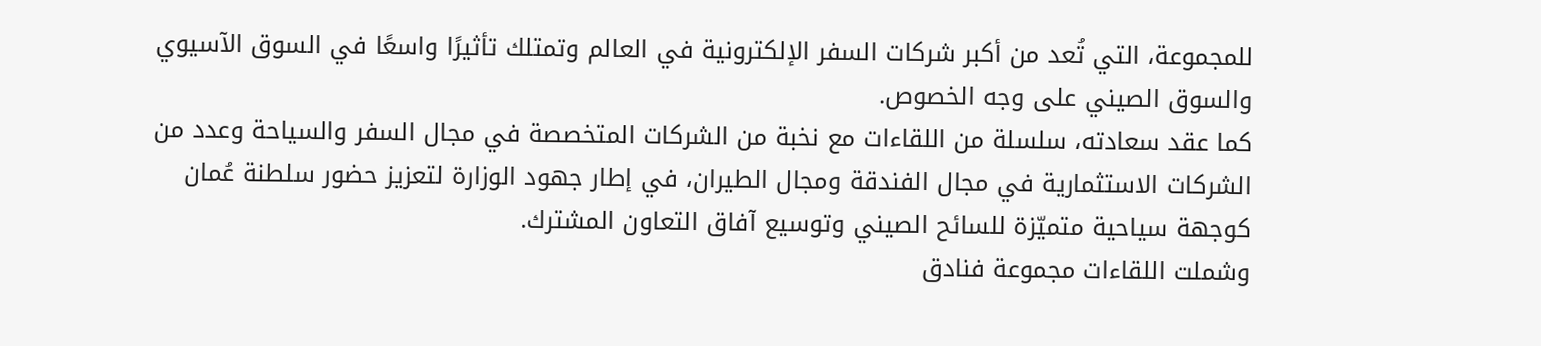للمجموعة، التي تُعد من أكبر شركات السفر الإلكترونية في العالم وتمتلك تأثيرًا واسعًا في السوق الآسيوي والسوق الصيني على وجه الخصوص.
كما عقد سعادته، سلسلة من اللقاءات مع نخبة من الشركات المتخصصة في مجال السفر والسياحة وعدد من الشركات الاستثمارية في مجال الفندقة ومجال الطيران، في إطار جهود الوزارة لتعزيز حضور سلطنة عُمان كوجهة سياحية متميّزة للسائح الصيني وتوسيع آفاق التعاون المشترك.
وشملت اللقاءات مجموعة فنادق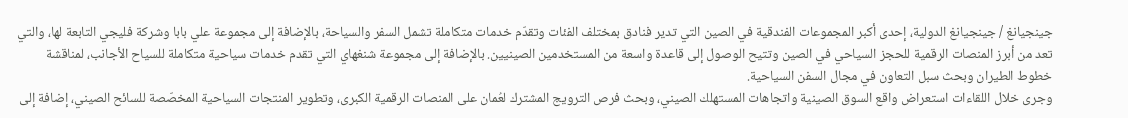جينجيانغ / جينجيانغ الدولية، إحدى أكبر المجموعات الفندقية في الصين التي تدير فنادق بمختلف الفئات وتقدّم خدمات متكاملة تشمل السفر والسياحة، بالإضافة إلى مجموعة علي بابا وشركة فليجي التابعة لها، والتي تعد من أبرز المنصات الرقمية للحجز السياحي في الصين وتتيح الوصول إلى قاعدة واسعة من المستخدمين الصينيين. بالإضافة إلى مجموعة شنغهاي التي تقدم خدمات سياحية متكاملة للسياح الأجانب، لمناقشة خطوط الطيران وبحث سبل التعاون في مجال السفن السياحية.
وجرى خلال اللقاءات استعراض واقع السوق الصينية واتجاهات المستهلك الصيني، وبحث فرص الترويج المشترك لعُمان على المنصات الرقمية الكبرى، وتطوير المنتجات السياحية المخصّصة للسائح الصيني، إضافة إلى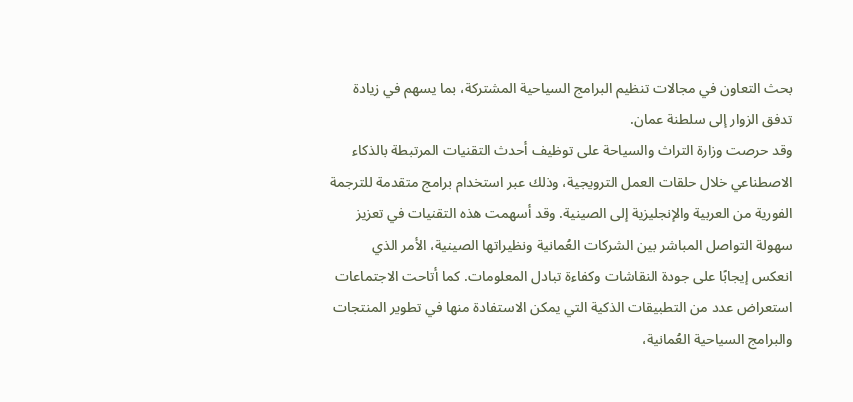بحث التعاون في مجالات تنظيم البرامج السياحية المشتركة، بما يسهم في زيادة تدفق الزوار إلى سلطنة عمان.
وقد حرصت وزارة التراث والسياحة على توظيف أحدث التقنيات المرتبطة بالذكاء الاصطناعي خلال حلقات العمل الترويجية، وذلك عبر استخدام برامج متقدمة للترجمة الفورية من العربية والإنجليزية إلى الصينية. وقد أسهمت هذه التقنيات في تعزيز سهولة التواصل المباشر بين الشركات العُمانية ونظيراتها الصينية، الأمر الذي انعكس إيجابًا على جودة النقاشات وكفاءة تبادل المعلومات. كما أتاحت الاجتماعات استعراض عدد من التطبيقات الذكية التي يمكن الاستفادة منها في تطوير المنتجات والبرامج السياحية العُمانية،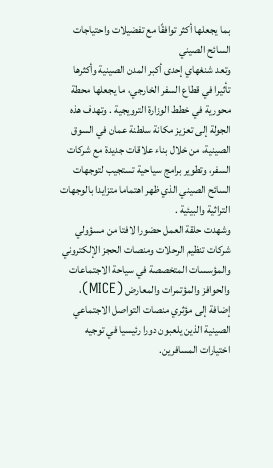بما يجعلها أكثر توافقًا مع تفضيلات واحتياجات السائح الصيني
وتعد شنغهاي إحدى أكبر المدن الصينية وأكثرها تأثيرا في قطاع السفر الخارجي، ما يجعلها محطة محورية في خطط الوزارة الترويجية . وتهدف هذه الجولة إلى تعزيز مكانة سلطنة عمان في السوق الصينية، من خلال بناء علاقات جديدة مع شركات السفر، وتطوير برامج سياحية تستجيب لتوجهات السائح الصيني الذي ظهر اهتماما متزايدا بالوجهات التراثية والبيئية .
وشهدت حلقة العمل حضورا لافتا من مسؤولي شركات تنظيم الرحلات ومنصات الحجز الإلكتروني والمؤسسات المتخصصة في سياحة الاجتماعات والحوافز والمؤتمرات والمعارض (MICE)، إضافة إلى مؤثري منصات التواصل الاجتماعي الصينية الذين يلعبون دورا رئيسيا في توجيه اختيارات المسافرين.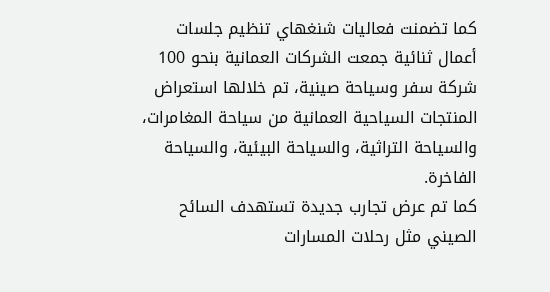كما تضمنت فعاليات شنغهاي تنظيم جلسات أعمال ثنائية جمعت الشركات العمانية بنحو 100 شركة سفر وسياحة صينية، تم خلالها استعراض المنتجات السياحية العمانية من سياحة المغامرات، والسياحة التراثية، والسياحة البيئية، والسياحة الفاخرة.
كما تم عرض تجارب جديدة تستهدف السائح الصيني مثل رحلات المسارات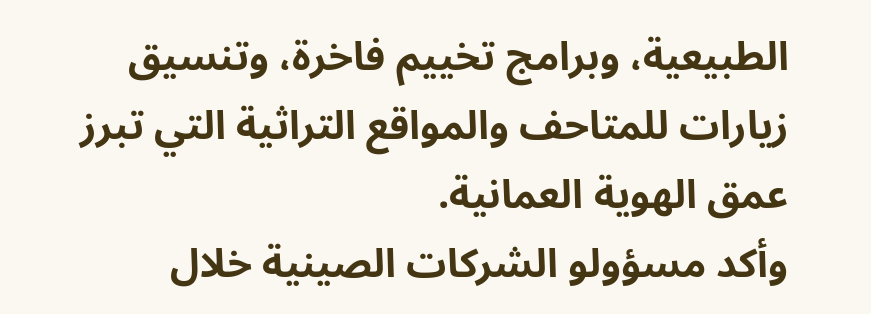الطبيعية، وبرامج تخييم فاخرة، وتنسيق زيارات للمتاحف والمواقع التراثية التي تبرز عمق الهوية العمانية.
وأكد مسؤولو الشركات الصينية خلال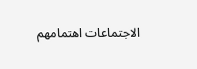الاجتماعات اهتمامهم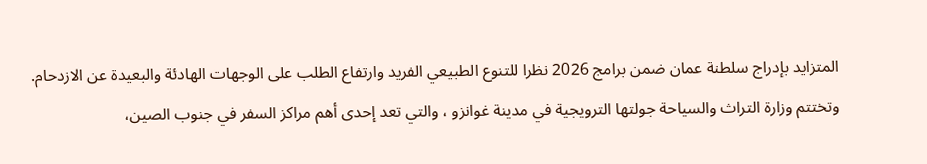المتزايد بإدراج سلطنة عمان ضمن برامج 2026 نظرا للتنوع الطبيعي الفريد وارتفاع الطلب على الوجهات الهادئة والبعيدة عن الازدحام.
وتختتم وزارة التراث والسياحة جولتها الترويجية في مدينة غوانزو ، والتي تعد إحدى أهم مراكز السفر في جنوب الصين،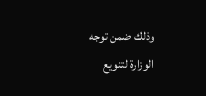وذلك ضمن توجه الوزارة لتنويع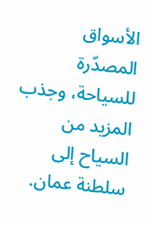الأسواق المصدّرة للسياحة، وجذب المزيد من السياح إلى سلطنة عمان.